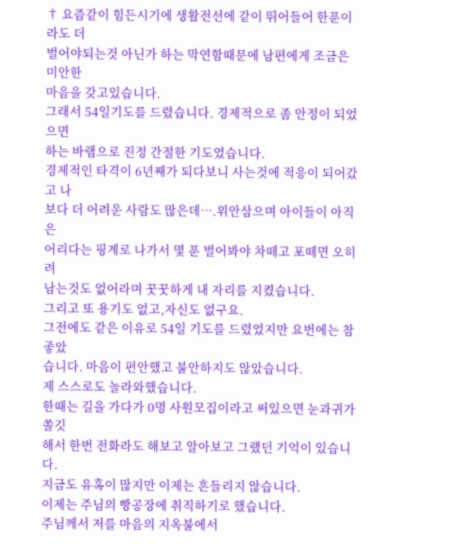† 요즘같이 힘든시기에 생활전선에 같이 뛰어들어 한푼이라도 더
벌어야되는것 아닌가 하는 막연함때문에 남편에게 조금은 미안한
마음을 갖고있습니다.
그래서 54일기도를 드렸습니다. 경제적으로 좀 안정이 되었으면
하는 바램으로 진정 간절한 기도였습니다.
경제적인 타격이 6년째가 되다보니 사는것에 적응이 되어갔고 나
보다 더 어려운 사람도 많은데….위안삼으며 아이들이 아직은
어리다는 핑계로 나가서 몇 푼 벌어봐야 차떼고 포떼면 오히려
남는것도 없어라며 꿋꿋하게 내 자리를 지켰습니다.
그리고 또 용기도 없고,자신도 없구요.
그전에도 같은 이유로 54일 기도를 드렸었지만 요번에는 참 좋았
습니다. 마음이 편안했고 불안하지도 않았습니다.
제 스스로도 놀라와했습니다.
한때는 길을 가다가 0명 사원모집이라고 써있으면 눈과귀가 쏠깃
해서 한번 전화라도 해보고 알아보고 그랬던 기억이 있습니다.
지금도 유혹이 많지만 이제는 흔들리지 않습니다.
이제는 주님의 빵공장에 취직하기로 했습니다.
주님께서 저를 마음의 지옥불에서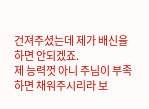건져주셨는데 제가 배신을
하면 안되겠죠.
제 능력껏 아니 주님이 부족하면 채워주시리라 보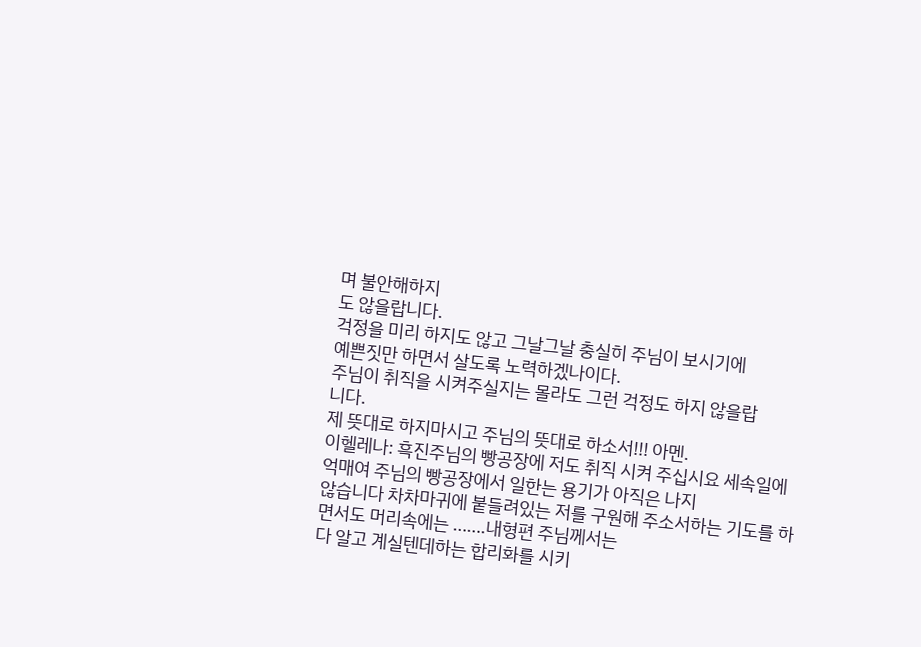며 불안해하지
도 않을랍니다.
걱정을 미리 하지도 않고 그날그날 충실히 주님이 보시기에
예쁜짓만 하면서 살도록 노력하겠나이다.
주님이 취직을 시켜주실지는 몰라도 그런 걱정도 하지 않을랍
니다.
제 뜻대로 하지마시고 주님의 뜻대로 하소서!!! 아멘.
이헬레나: 흑진주님의 빵공장에 저도 취직 시켜 주십시요 세속일에 억매여 주님의 빵공장에서 일한는 용기가 아직은 나지
않습니다 차차마귀에 붙들려있는 저를 구원해 주소서하는 기도를 하면서도 머리속에는 …….내형편 주님께서는
다 알고 계실텐데하는 합리화를 시키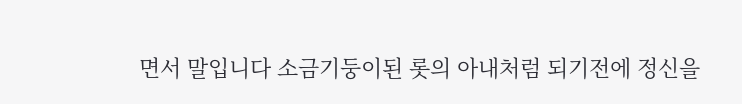면서 말입니다 소금기둥이된 롯의 아내처럼 되기전에 정신을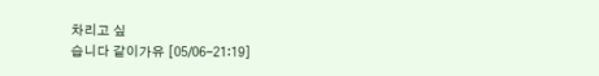차리고 싶
습니다 같이가유 [05/06-21:19]